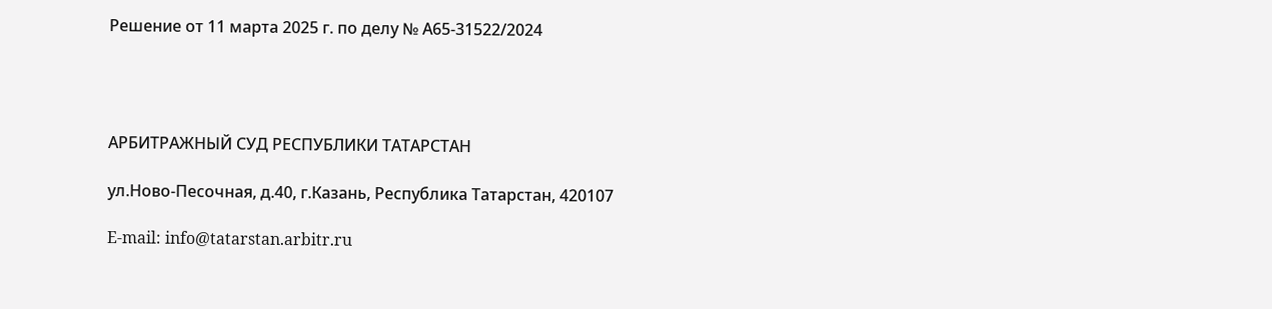Решение от 11 марта 2025 г. по делу № А65-31522/2024




АРБИТРАЖНЫЙ СУД РЕСПУБЛИКИ ТАТАРСТАН

ул.Ново-Песочная, д.40, г.Казань, Республика Татарстан, 420107

E-mail: info@tatarstan.arbitr.ru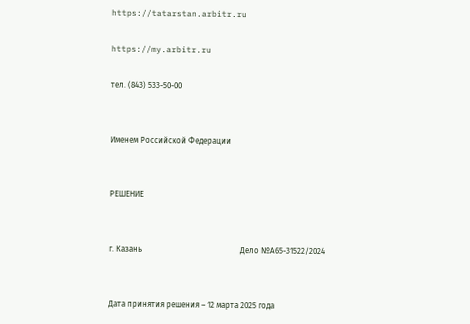https://tatarstan.arbitr.ru

https://my.arbitr.ru

тел. (843) 533-50-00


Именем Российской Федерации


РЕШЕНИЕ


г. Казань                                                 Дело №А65-31522/2024


Дата принятия решения – 12 марта 2025 года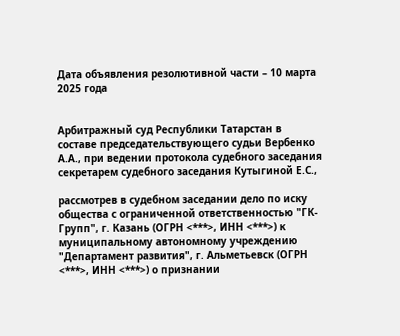Дата объявления резолютивной части – 10 марта 2025 года


Арбитражный суд Республики Татарстан в составе председательствующего судьи Вербенко А.А., при ведении протокола судебного заседания секретарем судебного заседания Кутыгиной Е.С.,

рассмотрев в судебном заседании дело по иску общества с ограниченной ответственностью "ГК-Групп", г. Казань (ОГРН <***>, ИНН <***>) к муниципальному автономному учреждению "Департамент развития", г. Альметьевск (ОГРН <***>, ИНН <***>) о признании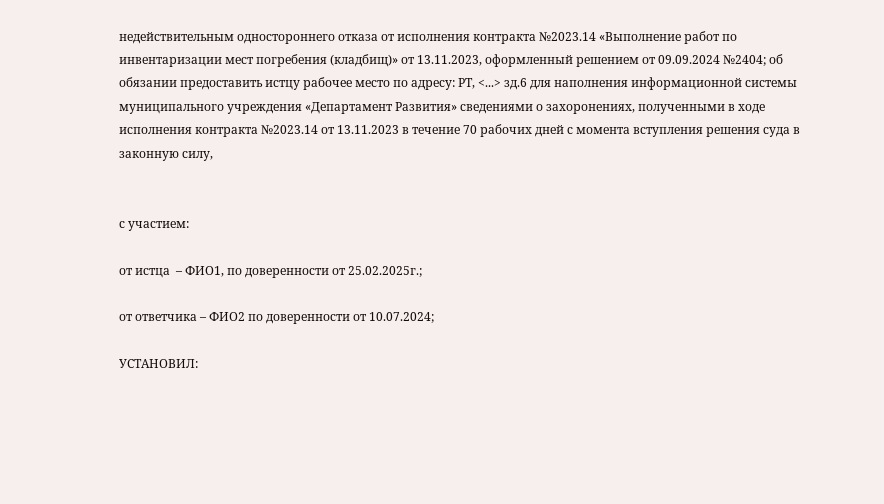недействительным одностороннего отказа от исполнения контракта №2023.14 «Выполнение работ по инвентаризации мест погребения (кладбищ)» от 13.11.2023, оформленный решением от 09.09.2024 №2404; об обязании предоставить истцу рабочее место по адресу: РТ, <...> зд.6 для наполнения информационной системы муниципального учреждения «Департамент Развития» сведениями о захоронениях, полученными в ходе исполнения контракта №2023.14 от 13.11.2023 в течение 70 рабочих дней с момента вступления решения суда в законную силу,


с участием:

от истца  – ФИО1, по доверенности от 25.02.2025г.;

от ответчика – ФИО2 по доверенности от 10.07.2024;

УСТАНОВИЛ: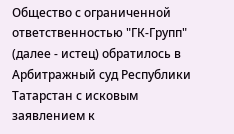Общество с ограниченной ответственностью "ГК-Групп" (далее - истец) обратилось в Арбитражный суд Республики Татарстан с исковым заявлением к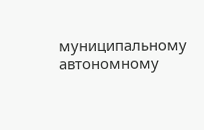муниципальному автономному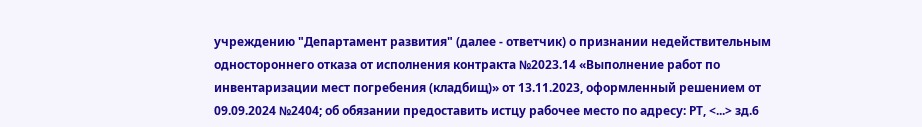учреждению "Департамент развития" (далее - ответчик) о признании недействительным одностороннего отказа от исполнения контракта №2023.14 «Выполнение работ по инвентаризации мест погребения (кладбищ)» от 13.11.2023, оформленный решением от 09.09.2024 №2404; об обязании предоставить истцу рабочее место по адресу: РТ, <...> зд.6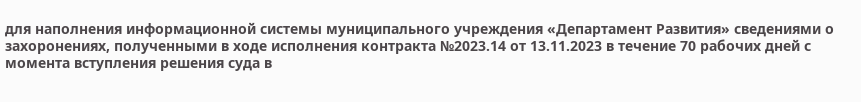для наполнения информационной системы муниципального учреждения «Департамент Развития» сведениями о захоронениях, полученными в ходе исполнения контракта №2023.14 от 13.11.2023 в течение 70 рабочих дней с момента вступления решения суда в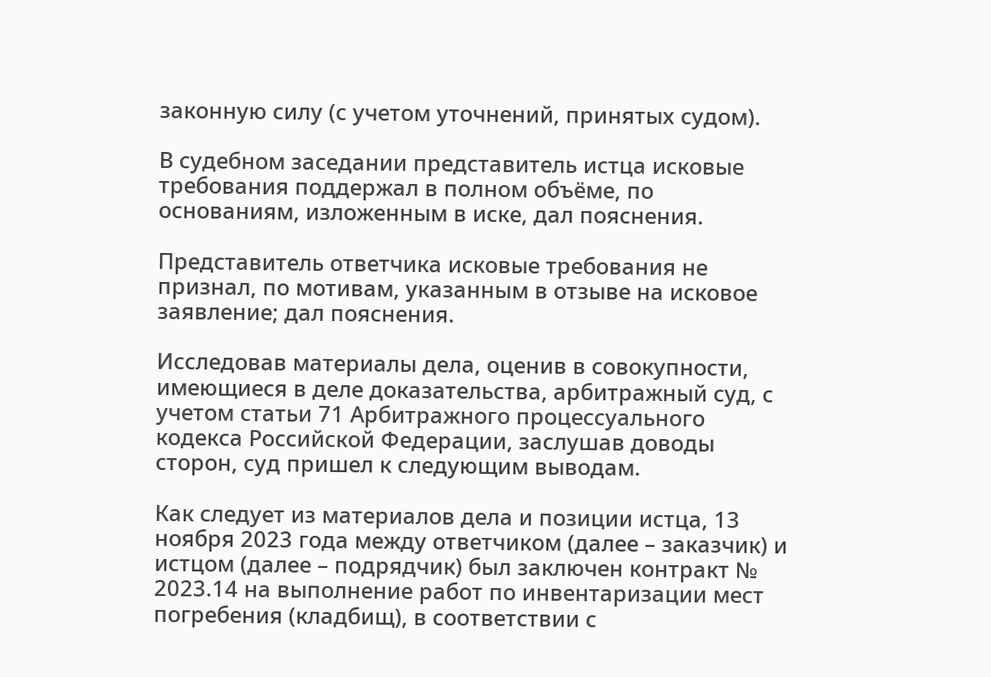законную силу (с учетом уточнений, принятых судом).

В судебном заседании представитель истца исковые требования поддержал в полном объёме, по основаниям, изложенным в иске, дал пояснения.

Представитель ответчика исковые требования не признал, по мотивам, указанным в отзыве на исковое заявление; дал пояснения.

Исследовав материалы дела, оценив в совокупности, имеющиеся в деле доказательства, арбитражный суд, с учетом статьи 71 Арбитражного процессуального кодекса Российской Федерации, заслушав доводы сторон, суд пришел к следующим выводам.

Как следует из материалов дела и позиции истца, 13 ноября 2023 года между ответчиком (далее – заказчик) и истцом (далее – подрядчик) был заключен контракт № 2023.14 на выполнение работ по инвентаризации мест погребения (кладбищ), в соответствии с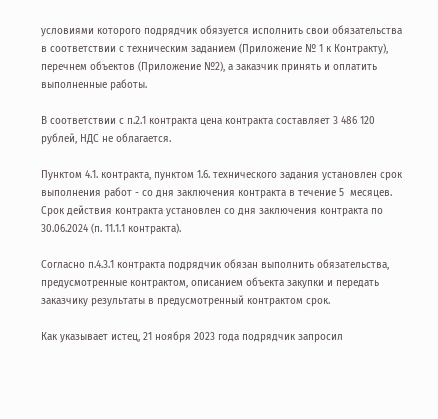условиями которого подрядчик обязуется исполнить свои обязательства в соответствии с техническим заданием (Приложение № 1 к Контракту), перечнем объектов (Приложение №2), а заказчик принять и оплатить выполненные работы.

В соответствии с п.2.1 контракта цена контракта составляет 3 486 120  рублей, НДС не облагается.

Пунктом 4.1. контракта, пунктом 1.6. технического задания установлен срок выполнения работ - со дня заключения контракта в течение 5  месяцев. Срок действия контракта установлен со дня заключения контракта по 30.06.2024 (п. 11.1.1 контракта).

Согласно п.4.3.1 контракта подрядчик обязан выполнить обязательства, предусмотренные контрактом, описанием объекта закупки и передать заказчику результаты в предусмотренный контрактом срок.

Как указывает истец, 21 ноября 2023 года подрядчик запросил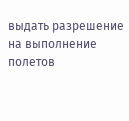выдать разрешение на выполнение полетов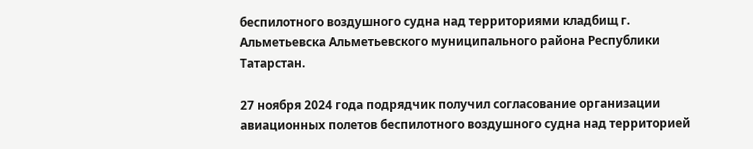беспилотного воздушного судна над территориями кладбищ г. Альметьевска Альметьевского муниципального района Республики Татарстан.

27 ноября 2024 года подрядчик получил согласование организации авиационных полетов беспилотного воздушного судна над территорией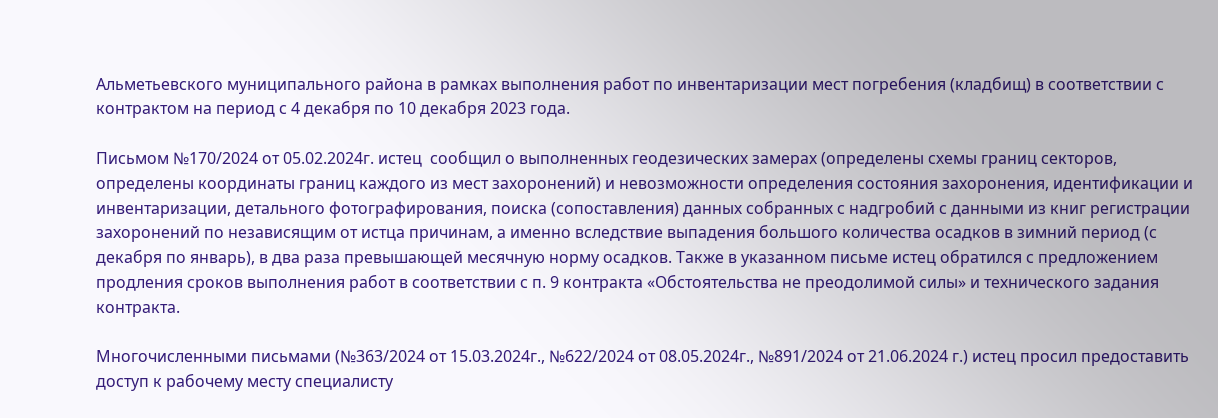Альметьевского муниципального района в рамках выполнения работ по инвентаризации мест погребения (кладбищ) в соответствии с контрактом на период с 4 декабря по 10 декабря 2023 года.

Письмом №170/2024 от 05.02.2024г. истец  сообщил о выполненных геодезических замерах (определены схемы границ секторов, определены координаты границ каждого из мест захоронений) и невозможности определения состояния захоронения, идентификации и инвентаризации, детального фотографирования, поиска (сопоставления) данных собранных с надгробий с данными из книг регистрации захоронений по независящим от истца причинам, а именно вследствие выпадения большого количества осадков в зимний период (с декабря по январь), в два раза превышающей месячную норму осадков. Также в указанном письме истец обратился с предложением продления сроков выполнения работ в соответствии с п. 9 контракта «Обстоятельства не преодолимой силы» и технического задания контракта.

Многочисленными письмами (№363/2024 от 15.03.2024г., №622/2024 от 08.05.2024г., №891/2024 от 21.06.2024 г.) истец просил предоставить доступ к рабочему месту специалисту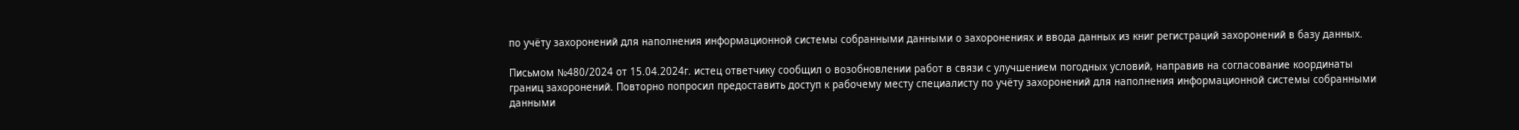по учёту захоронений для наполнения информационной системы собранными данными о захоронениях и ввода данных из книг регистраций захоронений в базу данных.

Письмом №480/2024 от 15.04.2024г. истец ответчику сообщил о возобновлении работ в связи с улучшением погодных условий, направив на согласование координаты границ захоронений. Повторно попросил предоставить доступ к рабочему месту специалисту по учёту захоронений для наполнения информационной системы собранными данными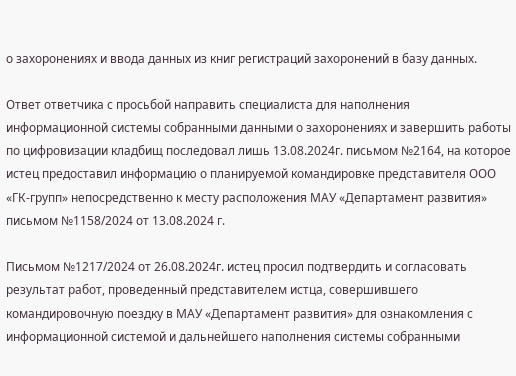о захоронениях и ввода данных из книг регистраций захоронений в базу данных.

Ответ ответчика с просьбой направить специалиста для наполнения информационной системы собранными данными о захоронениях и завершить работы по цифровизации кладбищ последовал лишь 13.08.2024г. письмом №2164, на которое истец предоставил информацию о планируемой командировке представителя ООО «ГК-групп» непосредственно к месту расположения МАУ «Департамент развития» письмом №1158/2024 от 13.08.2024 г.

Письмом №1217/2024 от 26.08.2024г. истец просил подтвердить и согласовать результат работ, проведенный представителем истца, совершившего командировочную поездку в МАУ «Департамент развития» для ознакомления с информационной системой и дальнейшего наполнения системы собранными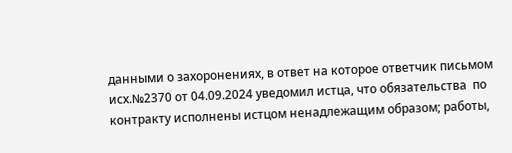данными о захоронениях, в ответ на которое ответчик письмом исх.№2370 от 04.09.2024 уведомил истца, что обязательства  по контракту исполнены истцом ненадлежащим образом; работы,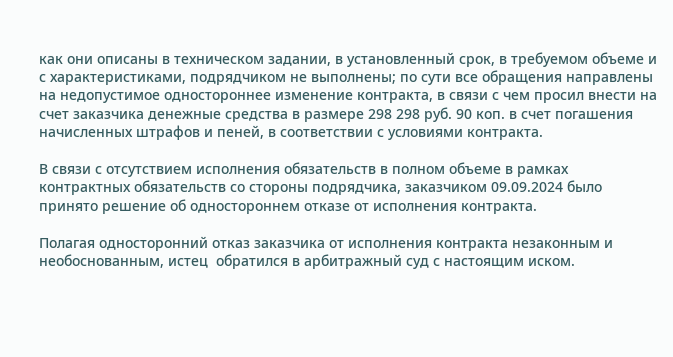как они описаны в техническом задании, в установленный срок, в требуемом объеме и с характеристиками, подрядчиком не выполнены; по сути все обращения направлены на недопустимое одностороннее изменение контракта, в связи с чем просил внести на счет заказчика денежные средства в размере 298 298 руб. 90 коп. в счет погашения начисленных штрафов и пеней, в соответствии с условиями контракта.

В связи с отсутствием исполнения обязательств в полном объеме в рамках контрактных обязательств со стороны подрядчика, заказчиком 09.09.2024 было принято решение об одностороннем отказе от исполнения контракта.

Полагая односторонний отказ заказчика от исполнения контракта незаконным и необоснованным, истец  обратился в арбитражный суд с настоящим иском.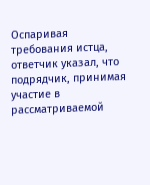Оспаривая требования истца, ответчик указал, что подрядчик, принимая участие в рассматриваемой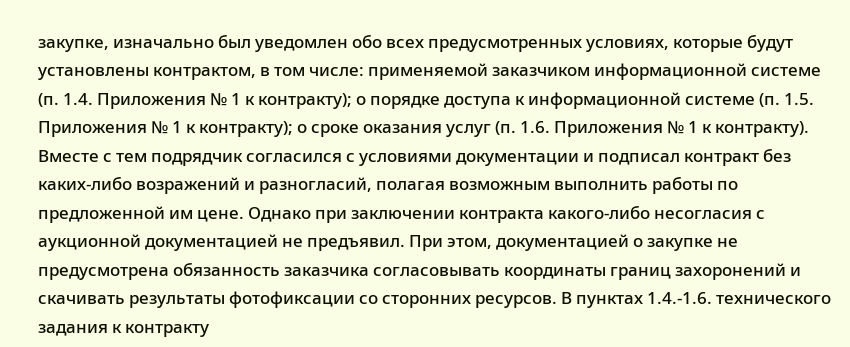закупке, изначально был уведомлен обо всех предусмотренных условиях, которые будут установлены контрактом, в том числе: применяемой заказчиком информационной системе (п. 1.4. Приложения № 1 к контракту); о порядке доступа к информационной системе (п. 1.5. Приложения № 1 к контракту); о сроке оказания услуг (п. 1.6. Приложения № 1 к контракту). Вместе с тем подрядчик согласился с условиями документации и подписал контракт без каких-либо возражений и разногласий, полагая возможным выполнить работы по предложенной им цене. Однако при заключении контракта какого-либо несогласия с аукционной документацией не предъявил. При этом, документацией о закупке не предусмотрена обязанность заказчика согласовывать координаты границ захоронений и скачивать результаты фотофиксации со сторонних ресурсов. В пунктах 1.4.-1.6. технического задания к контракту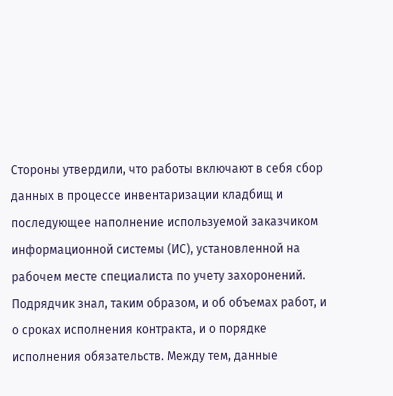Стороны утвердили, что работы включают в себя сбор данных в процессе инвентаризации кладбищ и последующее наполнение используемой заказчиком информационной системы (ИС), установленной на рабочем месте специалиста по учету захоронений. Подрядчик знал, таким образом, и об объемах работ, и о сроках исполнения контракта, и о порядке исполнения обязательств. Между тем, данные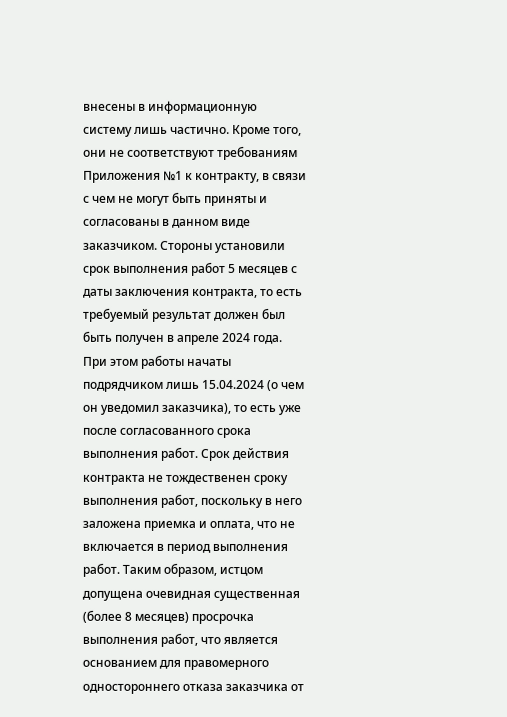внесены в информационную систему лишь частично. Кроме того, они не соответствуют требованиям Приложения №1 к контракту, в связи с чем не могут быть приняты и согласованы в данном виде заказчиком. Стороны установили срок выполнения работ 5 месяцев с даты заключения контракта, то есть требуемый результат должен был быть получен в апреле 2024 года. При этом работы начаты подрядчиком лишь 15.04.2024 (о чем он уведомил заказчика), то есть уже после согласованного срока выполнения работ. Срок действия контракта не тождественен сроку выполнения работ, поскольку в него заложена приемка и оплата, что не включается в период выполнения работ. Таким образом, истцом допущена очевидная существенная (более 8 месяцев) просрочка выполнения работ, что является основанием для правомерного одностороннего отказа заказчика от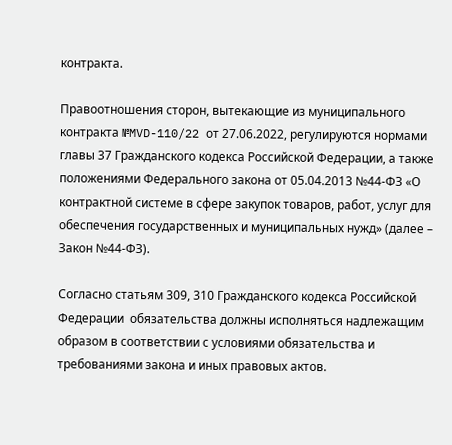контракта.

Правоотношения сторон, вытекающие из муниципального контракта №MVD-110/22 от 27.06.2022, регулируются нормами главы 37 Гражданского кодекса Российской Федерации, а также положениями Федерального закона от 05.04.2013 №44-ФЗ «О контрактной системе в сфере закупок товаров, работ, услуг для обеспечения государственных и муниципальных нужд» (далее – Закон №44-ФЗ).

Согласно статьям 309, 310 Гражданского кодекса Российской Федерации  обязательства должны исполняться надлежащим образом в соответствии с условиями обязательства и требованиями закона и иных правовых актов.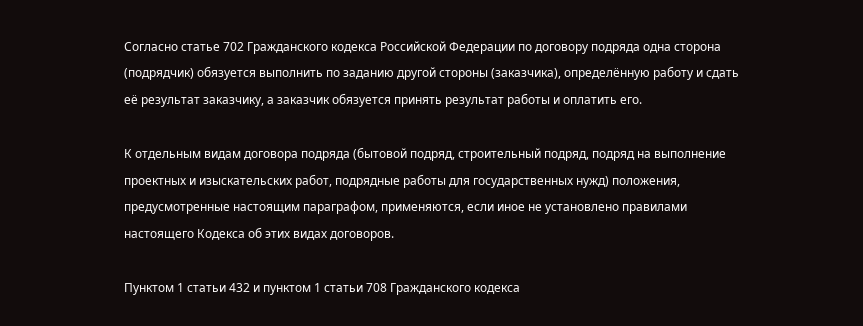Согласно статье 702 Гражданского кодекса Российской Федерации по договору подряда одна сторона (подрядчик) обязуется выполнить по заданию другой стороны (заказчика), определённую работу и сдать её результат заказчику, а заказчик обязуется принять результат работы и оплатить его.

К отдельным видам договора подряда (бытовой подряд, строительный подряд, подряд на выполнение проектных и изыскательских работ, подрядные работы для государственных нужд) положения, предусмотренные настоящим параграфом, применяются, если иное не установлено правилами настоящего Кодекса об этих видах договоров.

Пунктом 1 статьи 432 и пунктом 1 статьи 708 Гражданского кодекса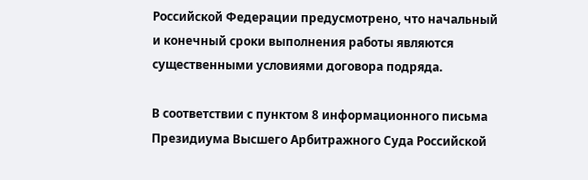Российской Федерации предусмотрено, что начальный и конечный сроки выполнения работы являются существенными условиями договора подряда.

В соответствии с пунктом 8 информационного письма Президиума Высшего Арбитражного Суда Российской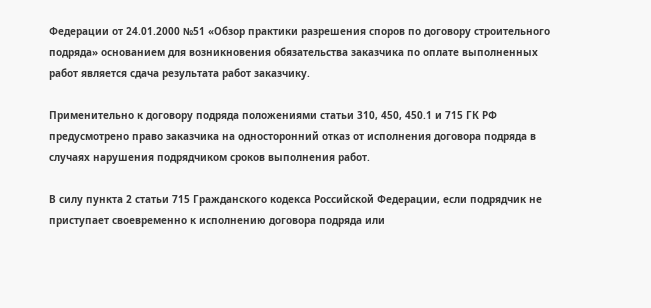Федерации от 24.01.2000 №51 «Обзор практики разрешения споров по договору строительного подряда» основанием для возникновения обязательства заказчика по оплате выполненных работ является сдача результата работ заказчику.

Применительно к договору подряда положениями статьи 310, 450, 450.1 и 715 ГК РФ предусмотрено право заказчика на односторонний отказ от исполнения договора подряда в случаях нарушения подрядчиком сроков выполнения работ.

В силу пункта 2 статьи 715 Гражданского кодекса Российской Федерации, если подрядчик не приступает своевременно к исполнению договора подряда или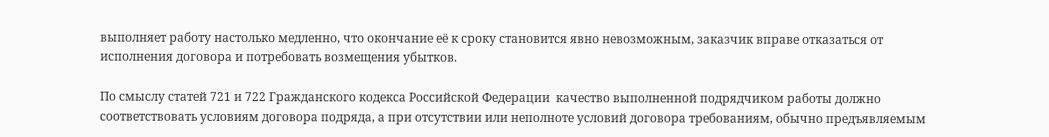выполняет работу настолько медленно, что окончание её к сроку становится явно невозможным, заказчик вправе отказаться от исполнения договора и потребовать возмещения убытков.

По смыслу статей 721 и 722 Гражданского кодекса Российской Федерации  качество выполненной подрядчиком работы должно соответствовать условиям договора подряда, а при отсутствии или неполноте условий договора требованиям, обычно предъявляемым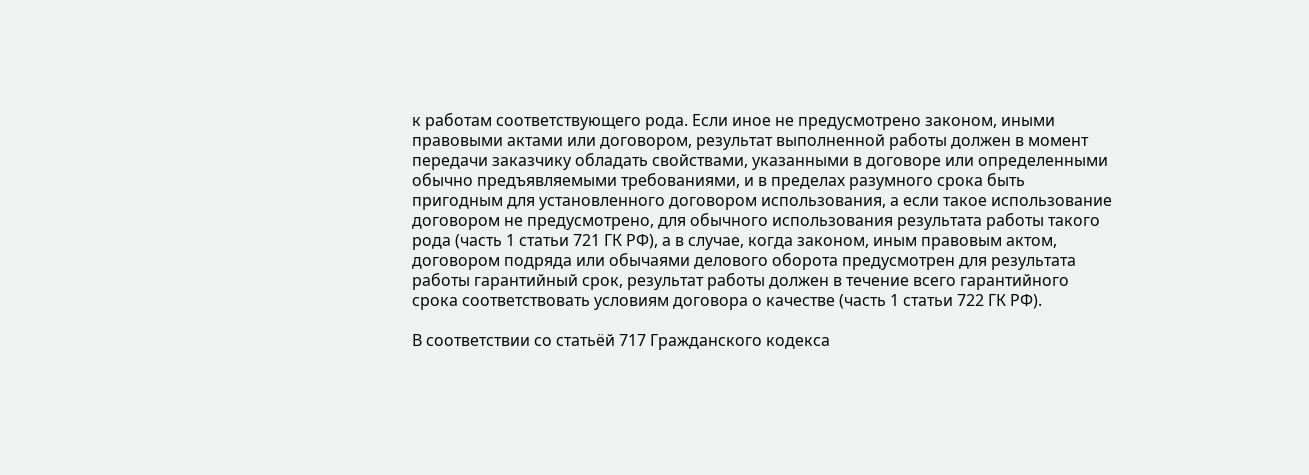к работам соответствующего рода. Если иное не предусмотрено законом, иными правовыми актами или договором, результат выполненной работы должен в момент передачи заказчику обладать свойствами, указанными в договоре или определенными обычно предъявляемыми требованиями, и в пределах разумного срока быть пригодным для установленного договором использования, а если такое использование договором не предусмотрено, для обычного использования результата работы такого рода (часть 1 статьи 721 ГК РФ), а в случае, когда законом, иным правовым актом, договором подряда или обычаями делового оборота предусмотрен для результата работы гарантийный срок, результат работы должен в течение всего гарантийного срока соответствовать условиям договора о качестве (часть 1 статьи 722 ГК РФ).

В соответствии со статьёй 717 Гражданского кодекса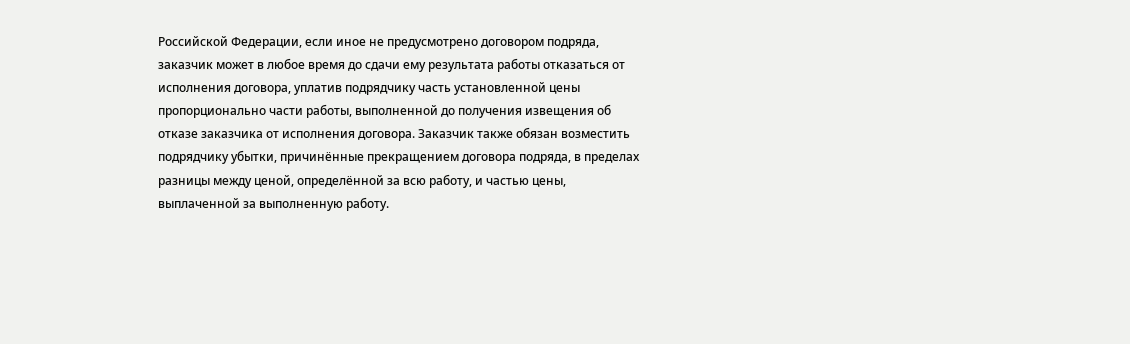Российской Федерации, если иное не предусмотрено договором подряда, заказчик может в любое время до сдачи ему результата работы отказаться от исполнения договора, уплатив подрядчику часть установленной цены пропорционально части работы, выполненной до получения извещения об отказе заказчика от исполнения договора. Заказчик также обязан возместить подрядчику убытки, причинённые прекращением договора подряда, в пределах разницы между ценой, определённой за всю работу, и частью цены, выплаченной за выполненную работу.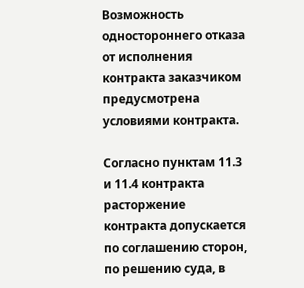Возможность одностороннего отказа от исполнения контракта заказчиком предусмотрена условиями контракта.

Согласно пунктам 11.3 и 11.4 контракта расторжение контракта допускается по соглашению сторон, по решению суда, в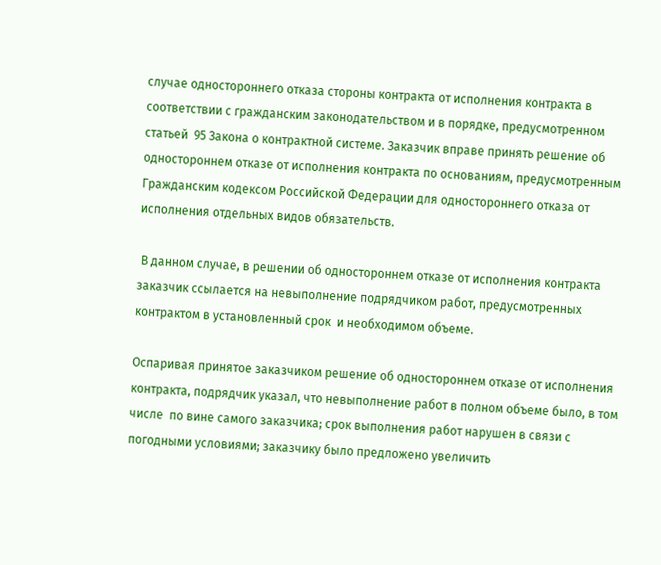случае одностороннего отказа стороны контракта от исполнения контракта в соответствии с гражданским законодательством и в порядке, предусмотренном статьей  95 Закона о контрактной системе. Заказчик вправе принять решение об одностороннем отказе от исполнения контракта по основаниям, предусмотренным Гражданским кодексом Российской Федерации для одностороннего отказа от исполнения отдельных видов обязательств.

 В данном случае, в решении об одностороннем отказе от исполнения контракта заказчик ссылается на невыполнение подрядчиком работ, предусмотренных контрактом в установленный срок  и необходимом объеме.

Оспаривая принятое заказчиком решение об одностороннем отказе от исполнения контракта, подрядчик указал, что невыполнение работ в полном объеме было, в том числе  по вине самого заказчика; срок выполнения работ нарушен в связи с погодными условиями; заказчику было предложено увеличить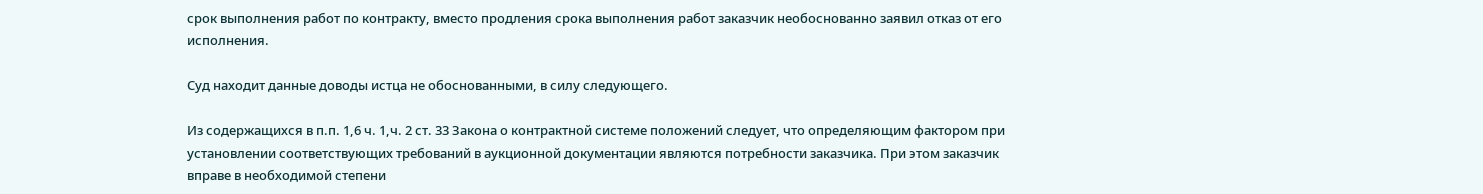срок выполнения работ по контракту, вместо продления срока выполнения работ заказчик необоснованно заявил отказ от его исполнения.

Суд находит данные доводы истца не обоснованными, в силу следующего.

Из содержащихся в п.п. 1,6 ч. 1,ч. 2 ст. 33 Закона о контрактной системе положений следует, что определяющим фактором при установлении соответствующих требований в аукционной документации являются потребности заказчика. При этом заказчик вправе в необходимой степени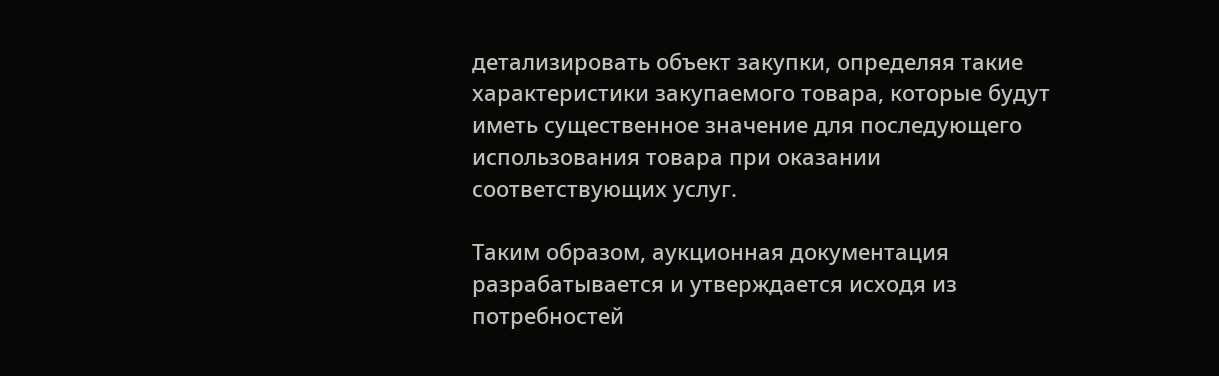детализировать объект закупки, определяя такие характеристики закупаемого товара, которые будут иметь существенное значение для последующего использования товара при оказании соответствующих услуг.

Таким образом, аукционная документация разрабатывается и утверждается исходя из потребностей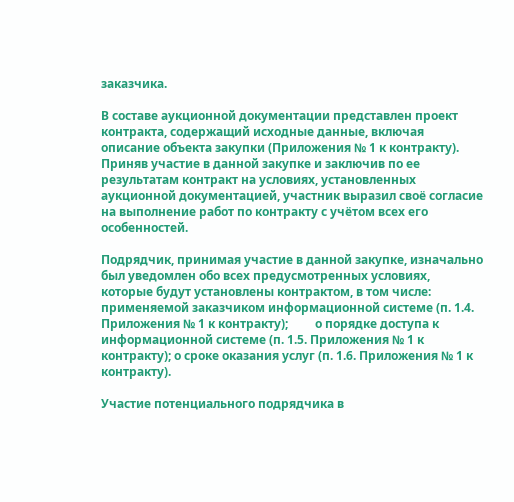заказчика.

В составе аукционной документации представлен проект контракта, содержащий исходные данные, включая описание объекта закупки (Приложения № 1 к контракту). Приняв участие в данной закупке и заключив по ее результатам контракт на условиях, установленных аукционной документацией, участник выразил своё согласие на выполнение работ по контракту с учётом всех его особенностей.

Подрядчик, принимая участие в данной закупке, изначально был уведомлен обо всех предусмотренных условиях, которые будут установлены контрактом, в том числе:         применяемой заказчиком информационной системе (п. 1.4. Приложения № 1 к контракту);         о порядке доступа к информационной системе (п. 1.5. Приложения № 1 к контракту); о сроке оказания услуг (п. 1.6. Приложения № 1 к контракту).

Участие потенциального подрядчика в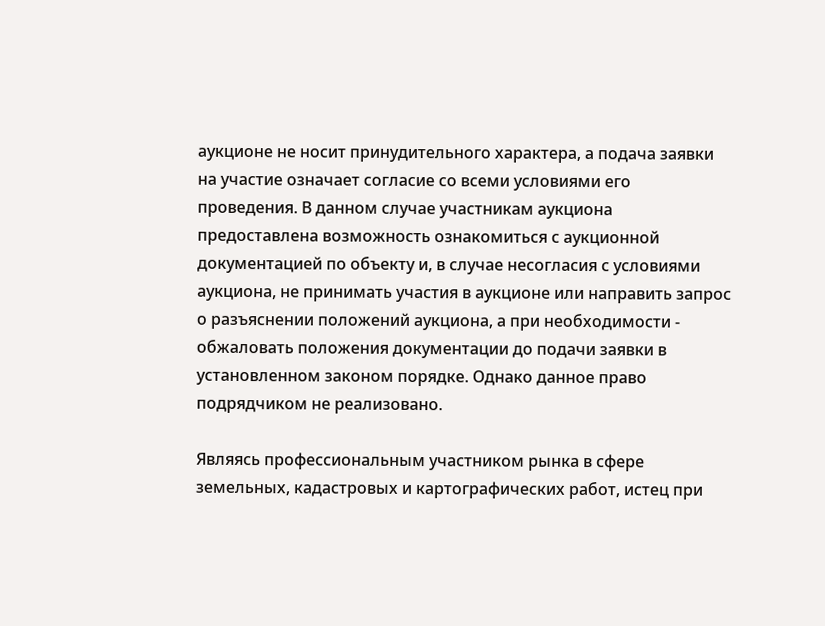аукционе не носит принудительного характера, а подача заявки на участие означает согласие со всеми условиями его проведения. В данном случае участникам аукциона предоставлена возможность ознакомиться с аукционной документацией по объекту и, в случае несогласия с условиями аукциона, не принимать участия в аукционе или направить запрос о разъяснении положений аукциона, а при необходимости - обжаловать положения документации до подачи заявки в установленном законом порядке. Однако данное право подрядчиком не реализовано.

Являясь профессиональным участником рынка в сфере земельных, кадастровых и картографических работ, истец при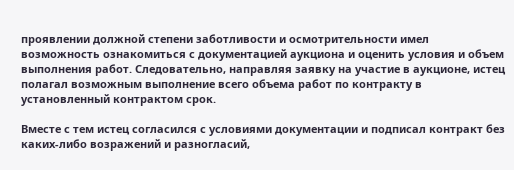проявлении должной степени заботливости и осмотрительности имел возможность ознакомиться с документацией аукциона и оценить условия и объем выполнения работ. Следовательно, направляя заявку на участие в аукционе, истец полагал возможным выполнение всего объема работ по контракту в установленный контрактом срок.

Вместе с тем истец согласился с условиями документации и подписал контракт без каких-либо возражений и разногласий,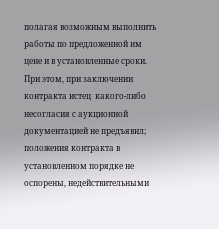полагая возможным выполнить работы по предложенной им цене и в установленные сроки. При этом, при заключении контракта истец  какого-либо несогласия с аукционной документацией не предъявил; положения контракта в установленном порядке не оспорены, недействительными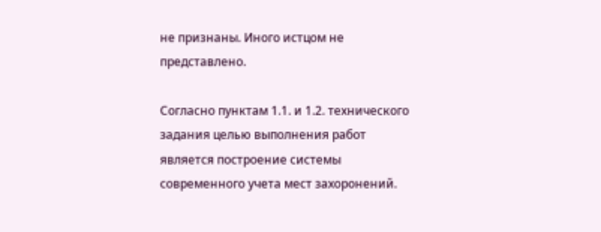не признаны. Иного истцом не представлено.

Согласно пунктам 1.1. и 1.2. технического задания целью выполнения работ является построение системы современного учета мест захоронений.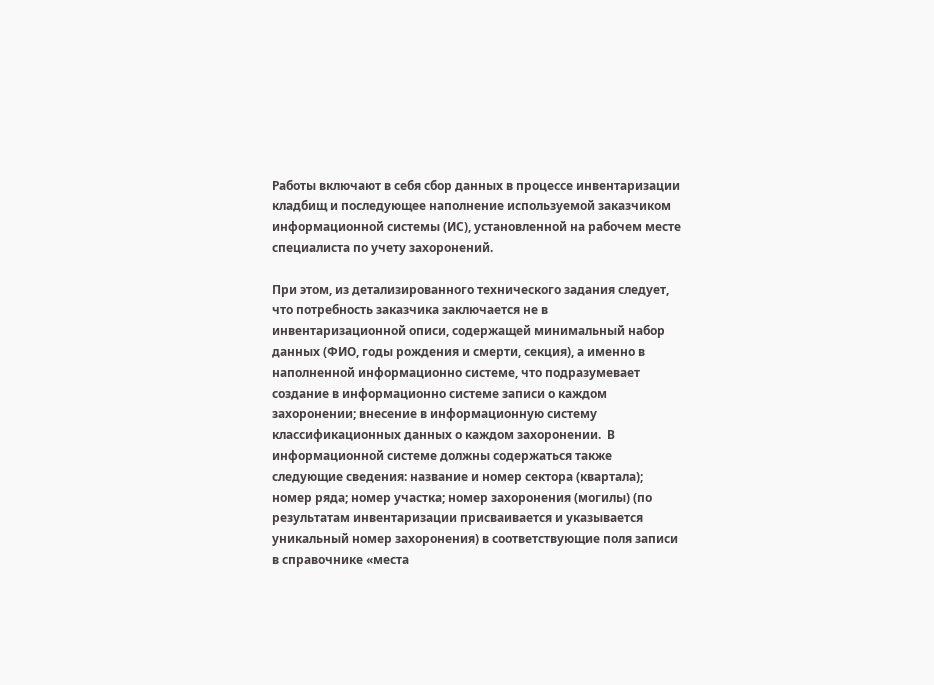Работы включают в себя сбор данных в процессе инвентаризации кладбищ и последующее наполнение используемой заказчиком информационной системы (ИС), установленной на рабочем месте специалиста по учету захоронений.

При этом, из детализированного технического задания следует, что потребность заказчика заключается не в инвентаризационной описи, содержащей минимальный набор данных (ФИО, годы рождения и смерти, секция), а именно в наполненной информационно системе, что подразумевает создание в информационно системе записи о каждом захоронении; внесение в информационную систему классификационных данных о каждом захоронении.  В информационной системе должны содержаться также следующие сведения: название и номер сектора (квартала); номер ряда; номер участка; номер захоронения (могилы) (по результатам инвентаризации присваивается и указывается уникальный номер захоронения) в соответствующие поля записи в справочнике «места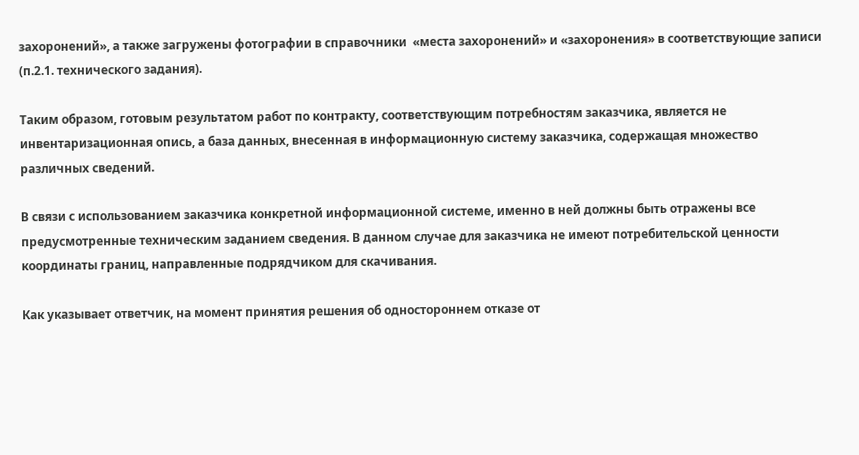захоронений», а также загружены фотографии в справочники  «места захоронений» и «захоронения» в соответствующие записи (п.2.1. технического задания).

Таким образом, готовым результатом работ по контракту, соответствующим потребностям заказчика, является не инвентаризационная опись, а база данных, внесенная в информационную систему заказчика, содержащая множество различных сведений.

В связи с использованием заказчика конкретной информационной системе, именно в ней должны быть отражены все предусмотренные техническим заданием сведения. В данном случае для заказчика не имеют потребительской ценности координаты границ, направленные подрядчиком для скачивания.

Как указывает ответчик, на момент принятия решения об одностороннем отказе от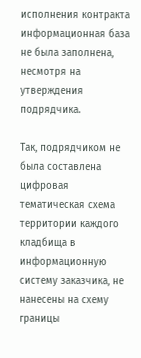исполнения контракта информационная база не была заполнена, несмотря на утверждения подрядчика.

Так, подрядчиком не была составлена цифровая тематическая схема территории каждого кладбища в информационную систему заказчика, не нанесены на схему границы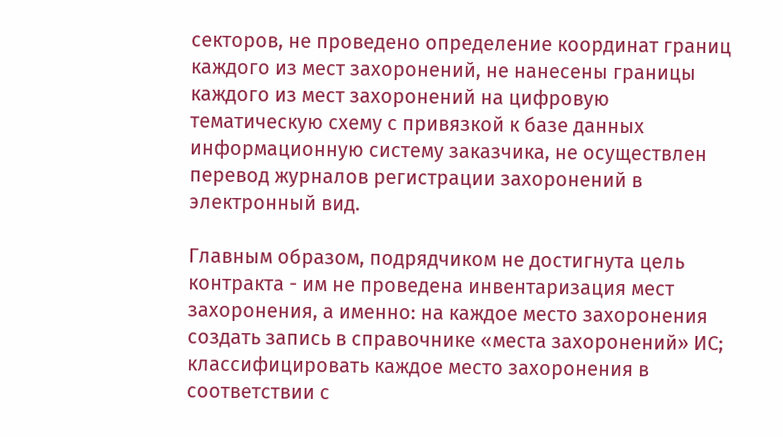секторов, не проведено определение координат границ каждого из мест захоронений, не нанесены границы каждого из мест захоронений на цифровую тематическую схему с привязкой к базе данных информационную систему заказчика, не осуществлен перевод журналов регистрации захоронений в электронный вид.

Главным образом, подрядчиком не достигнута цель контракта - им не проведена инвентаризация мест захоронения, а именно: на каждое место захоронения создать запись в справочнике «места захоронений» ИС; классифицировать каждое место захоронения в соответствии с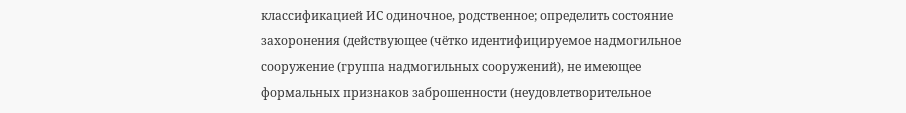классификацией ИС одиночное, родственное; определить состояние захоронения (действующее (чётко идентифицируемое надмогильное сооружение (группа надмогильных сооружений), не имеющее формальных признаков заброшенности (неудовлетворительное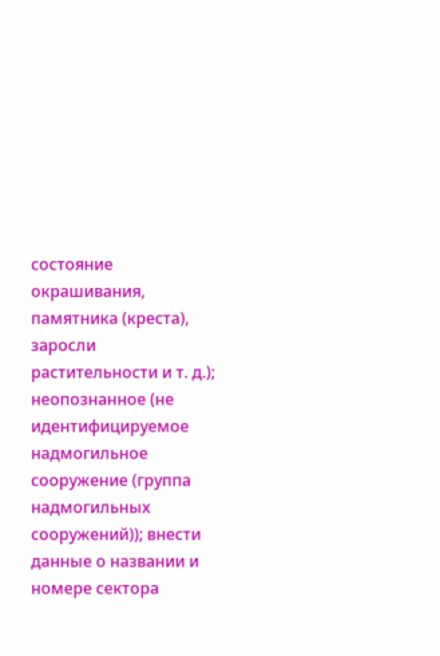состояние окрашивания, памятника (креста), заросли растительности и т. д.);  неопознанное (не идентифицируемое надмогильное сооружение (группа надмогильных сооружений)); внести данные о названии и номере сектора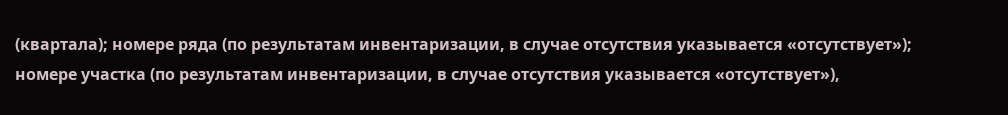(квартала); номере ряда (по результатам инвентаризации, в случае отсутствия указывается «отсутствует»); номере участка (по результатам инвентаризации, в случае отсутствия указывается «отсутствует»),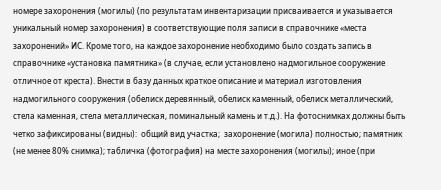номере захоронения (могилы) (по результатам инвентаризации присваивается и указывается уникальный номер захоронения) в соответствующие поля записи в справочнике «места захоронений» ИС. Кроме того, на каждое захоронение необходимо было создать запись в справочнике «установка памятника» (в случае, если установлено надмогильное сооружение отличное от креста). Внести в базу данных краткое описание и материал изготовления надмогильного сооружения (обелиск деревянный, обелиск каменный, обелиск металлический, стела каменная, стела металлическая, поминальный камень и т.д.). На фотоснимках должны быть четко зафиксированы (видны):  общий вид участка;  захоронение (могила) полностью; памятник (не менее 80% снимка); табличка (фотография) на месте захоронения (могилы); иное (при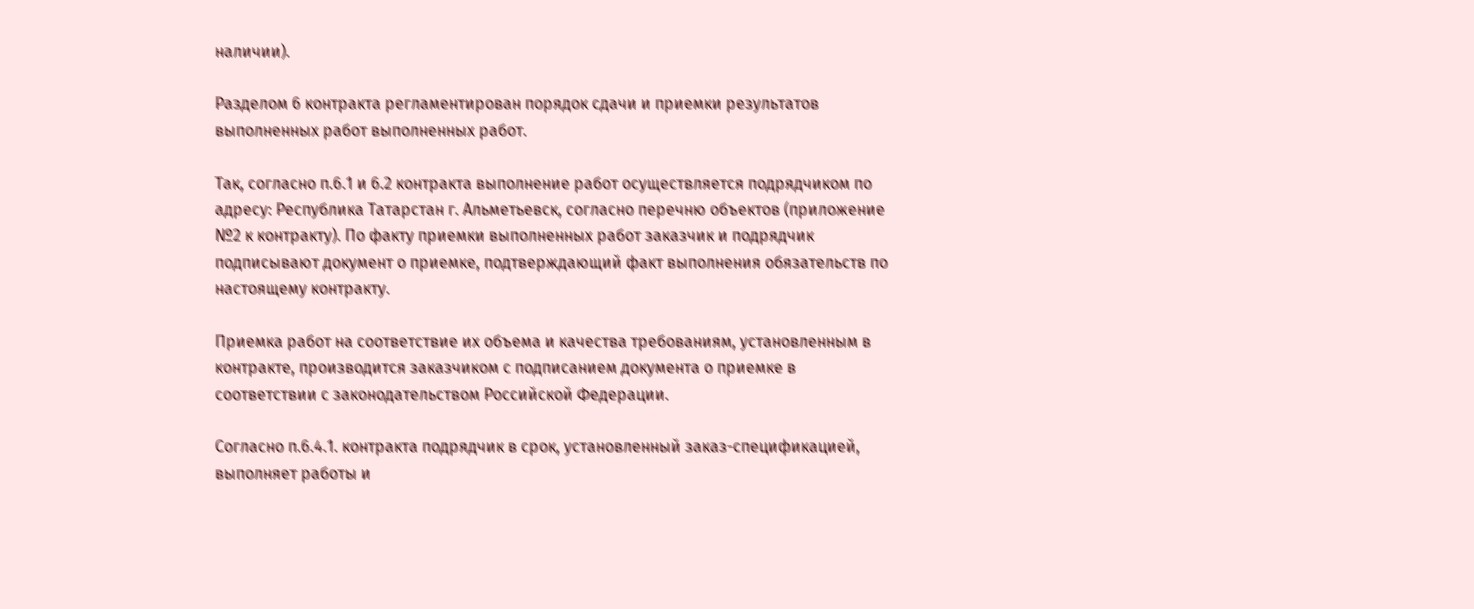наличии).

Разделом 6 контракта регламентирован порядок сдачи и приемки результатов выполненных работ выполненных работ.

Так, согласно п.6.1 и 6.2 контракта выполнение работ осуществляется подрядчиком по адресу: Республика Татарстан г. Альметьевск, согласно перечню объектов (приложение №2 к контракту). По факту приемки выполненных работ заказчик и подрядчик подписывают документ о приемке, подтверждающий факт выполнения обязательств по настоящему контракту.

Приемка работ на соответствие их объема и качества требованиям, установленным в контракте, производится заказчиком с подписанием документа о приемке в соответствии с законодательством Российской Федерации.

Согласно п.6.4.1. контракта подрядчик в срок, установленный заказ-спецификацией, выполняет работы и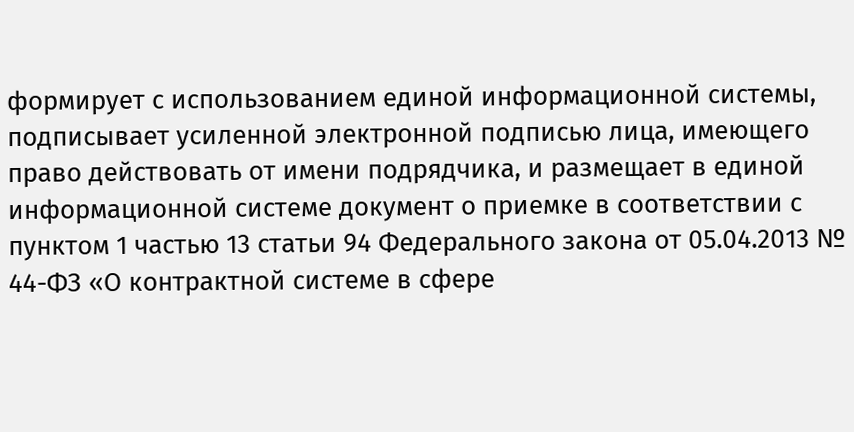формирует с использованием единой информационной системы, подписывает усиленной электронной подписью лица, имеющего право действовать от имени подрядчика, и размещает в единой информационной системе документ о приемке в соответствии с пунктом 1 частью 13 статьи 94 Федерального закона от 05.04.2013 № 44-ФЗ «О контрактной системе в сфере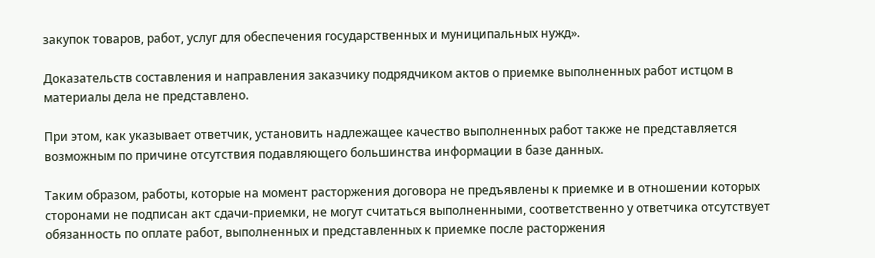закупок товаров, работ, услуг для обеспечения государственных и муниципальных нужд».

Доказательств составления и направления заказчику подрядчиком актов о приемке выполненных работ истцом в материалы дела не представлено.

При этом, как указывает ответчик, установить надлежащее качество выполненных работ также не представляется возможным по причине отсутствия подавляющего большинства информации в базе данных.

Таким образом, работы, которые на момент расторжения договора не предъявлены к приемке и в отношении которых сторонами не подписан акт сдачи-приемки, не могут считаться выполненными, соответственно у ответчика отсутствует обязанность по оплате работ, выполненных и представленных к приемке после расторжения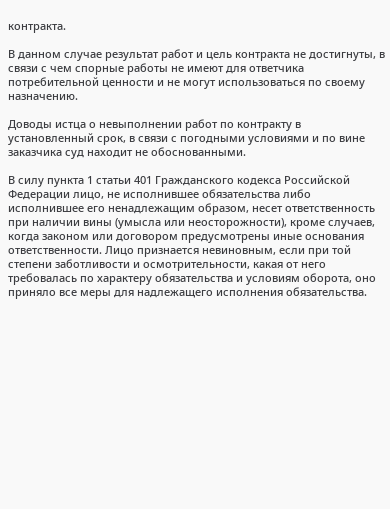контракта.

В данном случае результат работ и цель контракта не достигнуты, в связи с чем спорные работы не имеют для ответчика потребительной ценности и не могут использоваться по своему назначению.

Доводы истца о невыполнении работ по контракту в установленный срок, в связи с погодными условиями и по вине заказчика суд находит не обоснованными.

В силу пункта 1 статьи 401 Гражданского кодекса Российской Федерации лицо, не исполнившее обязательства либо исполнившее его ненадлежащим образом, несет ответственность при наличии вины (умысла или неосторожности), кроме случаев, когда законом или договором предусмотрены иные основания ответственности. Лицо признается невиновным, если при той степени заботливости и осмотрительности, какая от него требовалась по характеру обязательства и условиям оборота, оно приняло все меры для надлежащего исполнения обязательства.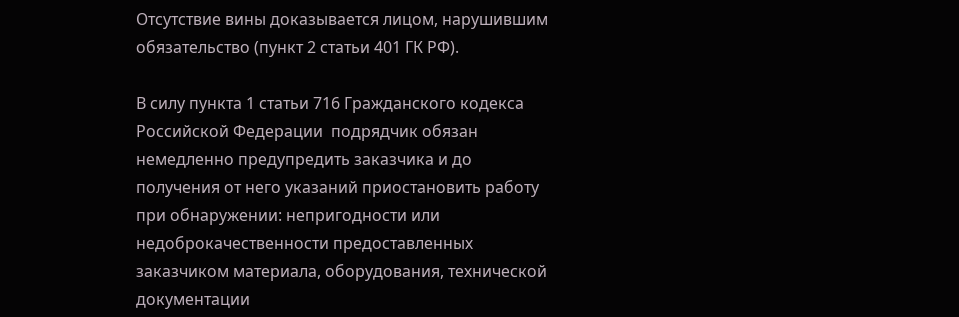Отсутствие вины доказывается лицом, нарушившим обязательство (пункт 2 статьи 401 ГК РФ).

В силу пункта 1 статьи 716 Гражданского кодекса Российской Федерации  подрядчик обязан немедленно предупредить заказчика и до получения от него указаний приостановить работу при обнаружении: непригодности или недоброкачественности предоставленных заказчиком материала, оборудования, технической документации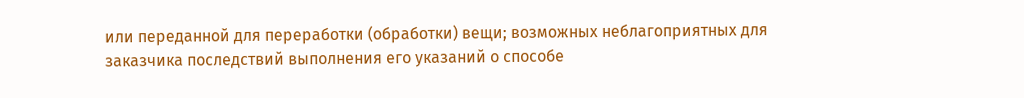или переданной для переработки (обработки) вещи; возможных неблагоприятных для заказчика последствий выполнения его указаний о способе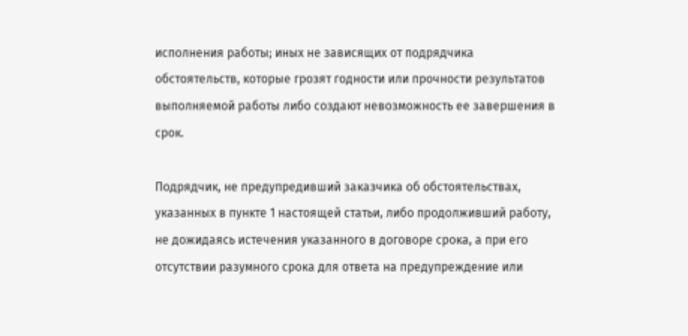исполнения работы; иных не зависящих от подрядчика обстоятельств, которые грозят годности или прочности результатов выполняемой работы либо создают невозможность ее завершения в срок.

Подрядчик, не предупредивший заказчика об обстоятельствах, указанных в пункте 1 настоящей статьи, либо продолживший работу, не дожидаясь истечения указанного в договоре срока, а при его отсутствии разумного срока для ответа на предупреждение или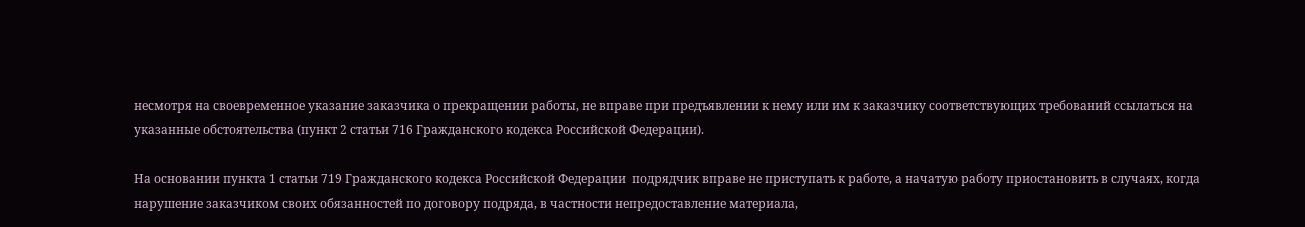несмотря на своевременное указание заказчика о прекращении работы, не вправе при предъявлении к нему или им к заказчику соответствующих требований ссылаться на указанные обстоятельства (пункт 2 статьи 716 Гражданского кодекса Российской Федерации).

На основании пункта 1 статьи 719 Гражданского кодекса Российской Федерации  подрядчик вправе не приступать к работе, а начатую работу приостановить в случаях, когда нарушение заказчиком своих обязанностей по договору подряда, в частности непредоставление материала,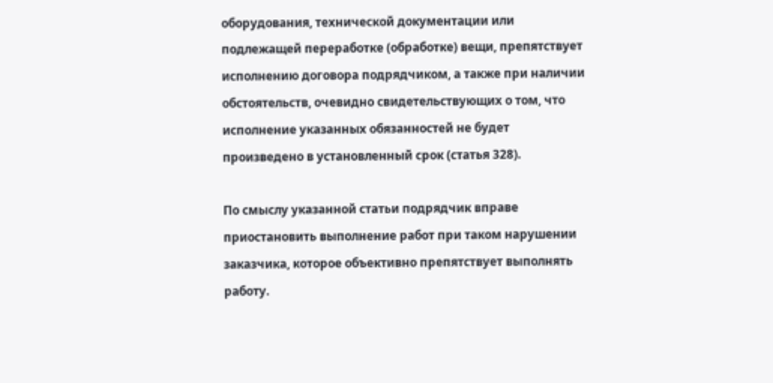оборудования, технической документации или подлежащей переработке (обработке) вещи, препятствует исполнению договора подрядчиком, а также при наличии обстоятельств, очевидно свидетельствующих о том, что исполнение указанных обязанностей не будет произведено в установленный срок (статья 328).

По смыслу указанной статьи подрядчик вправе приостановить выполнение работ при таком нарушении заказчика, которое объективно препятствует выполнять работу.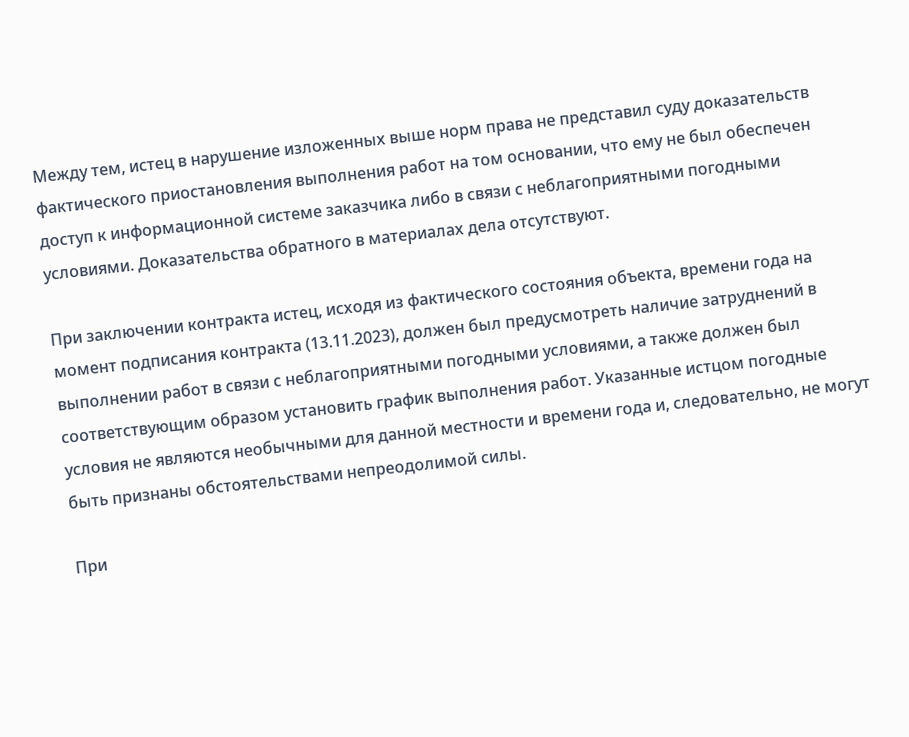Между тем, истец в нарушение изложенных выше норм права не представил суду доказательств фактического приостановления выполнения работ на том основании, что ему не был обеспечен доступ к информационной системе заказчика либо в связи с неблагоприятными погодными условиями. Доказательства обратного в материалах дела отсутствуют.

При заключении контракта истец, исходя из фактического состояния объекта, времени года на момент подписания контракта (13.11.2023), должен был предусмотреть наличие затруднений в выполнении работ в связи с неблагоприятными погодными условиями, а также должен был соответствующим образом установить график выполнения работ. Указанные истцом погодные условия не являются необычными для данной местности и времени года и, следовательно, не могут быть признаны обстоятельствами непреодолимой силы.

При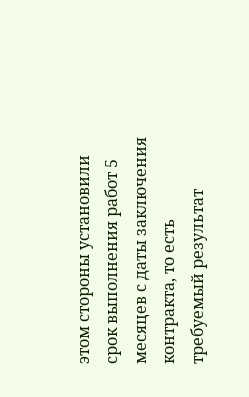этом стороны установили срок выполнения работ 5 месяцев с даты заключения контракта, то есть требуемый результат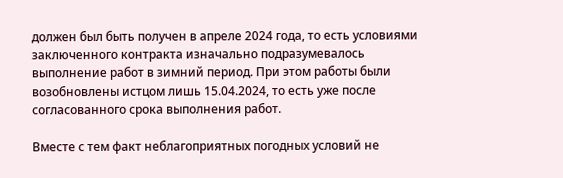должен был быть получен в апреле 2024 года, то есть условиями заключенного контракта изначально подразумевалось выполнение работ в зимний период. При этом работы были возобновлены истцом лишь 15.04.2024, то есть уже после согласованного срока выполнения работ.

Вместе с тем факт неблагоприятных погодных условий не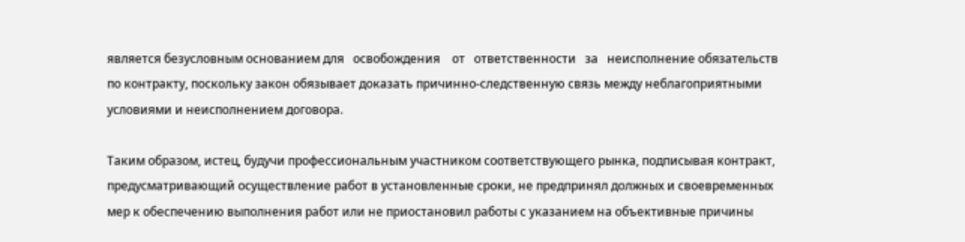является безусловным основанием для   освобождения    от   ответственности   за   неисполнение обязательств по контракту, поскольку закон обязывает доказать причинно-следственную связь между неблагоприятными условиями и неисполнением договора.

Таким образом, истец, будучи профессиональным участником соответствующего рынка, подписывая контракт, предусматривающий осуществление работ в установленные сроки, не предпринял должных и своевременных мер к обеспечению выполнения работ или не приостановил работы с указанием на объективные причины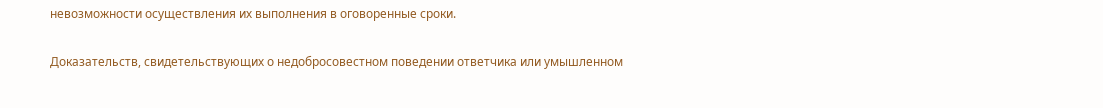невозможности осуществления их выполнения в оговоренные сроки.

Доказательств, свидетельствующих о недобросовестном поведении ответчика или умышленном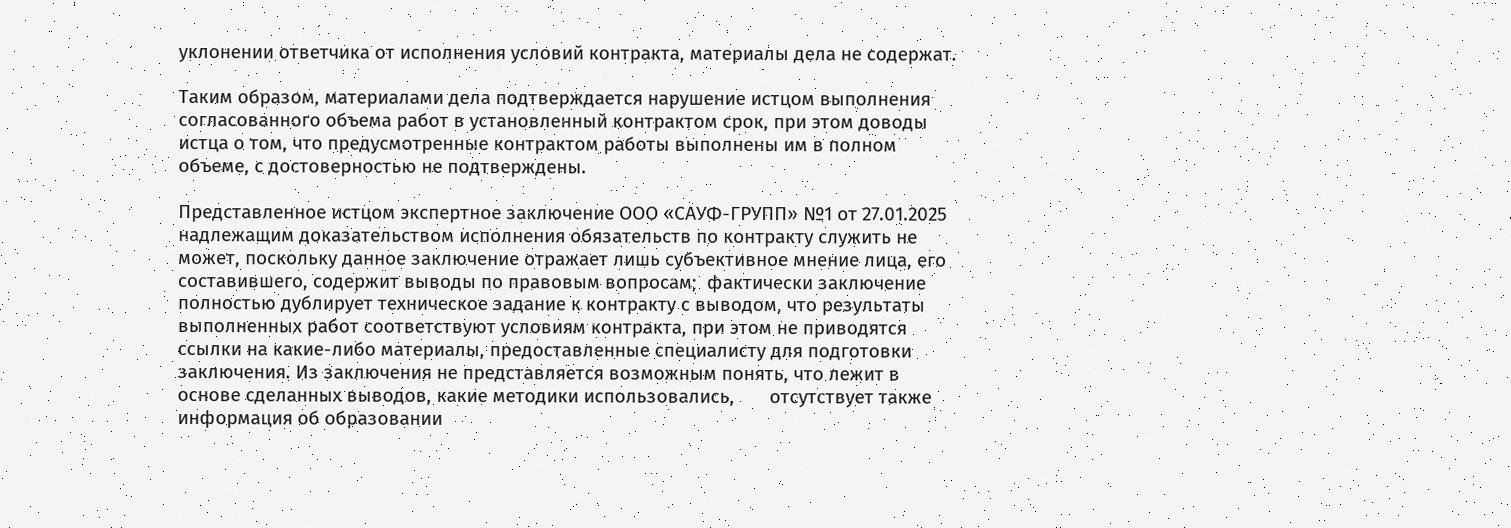уклонении ответчика от исполнения условий контракта, материалы дела не содержат.

Таким образом, материалами дела подтверждается нарушение истцом выполнения согласованного объема работ в установленный контрактом срок, при этом доводы истца о том, что предусмотренные контрактом работы выполнены им в полном объеме, с достоверностью не подтверждены.

Представленное истцом экспертное заключение ООО «САУФ-ГРУПП» №1 от 27.01.2025 надлежащим доказательством исполнения обязательств по контракту служить не может, поскольку данное заключение отражает лишь субъективное мнение лица, его составившего, содержит выводы по правовым вопросам;  фактически заключение полностью дублирует техническое задание к контракту с выводом, что результаты выполненных работ соответствуют условиям контракта, при этом не приводятся ссылки на какие-либо материалы, предоставленные специалисту для подготовки заключения. Из заключения не представляется возможным понять, что лежит в основе сделанных выводов, какие методики использовались,       отсутствует также информация об образовании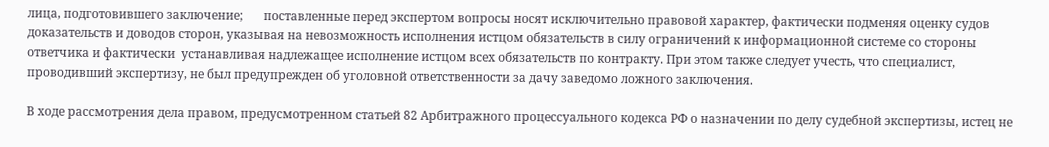лица, подготовившего заключение;       поставленные перед экспертом вопросы носят исключительно правовой характер, фактически подменяя оценку судов доказательств и доводов сторон, указывая на невозможность исполнения истцом обязательств в силу ограничений к информационной системе со стороны ответчика и фактически  устанавливая надлежащее исполнение истцом всех обязательств по контракту. При этом также следует учесть, что специалист, проводивший экспертизу, не был предупрежден об уголовной ответственности за дачу заведомо ложного заключения.

В ходе рассмотрения дела правом, предусмотренном статьей 82 Арбитражного процессуального кодекса РФ о назначении по делу судебной экспертизы, истец не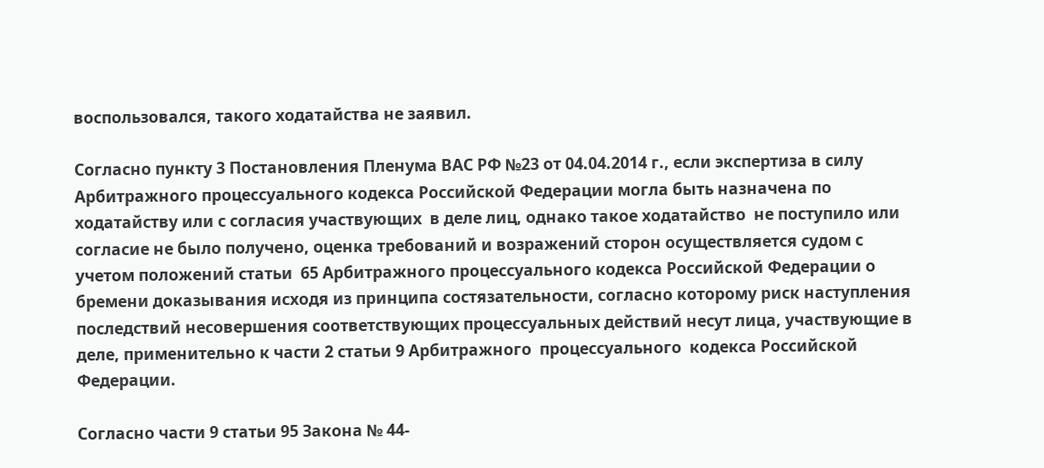воспользовался, такого ходатайства не заявил.

Согласно пункту 3 Постановления Пленума ВАС РФ №23 от 04.04.2014 г., если экспертиза в силу Арбитражного процессуального кодекса Российской Федерации могла быть назначена по ходатайству или с согласия участвующих  в деле лиц, однако такое ходатайство  не поступило или согласие не было получено, оценка требований и возражений сторон осуществляется судом с учетом положений статьи  65 Арбитражного процессуального кодекса Российской Федерации о  бремени доказывания исходя из принципа состязательности, согласно которому риск наступления последствий несовершения соответствующих процессуальных действий несут лица, участвующие в деле, применительно к части 2 статьи 9 Арбитражного  процессуального  кодекса Российской Федерации.

Согласно части 9 статьи 95 Закона № 44-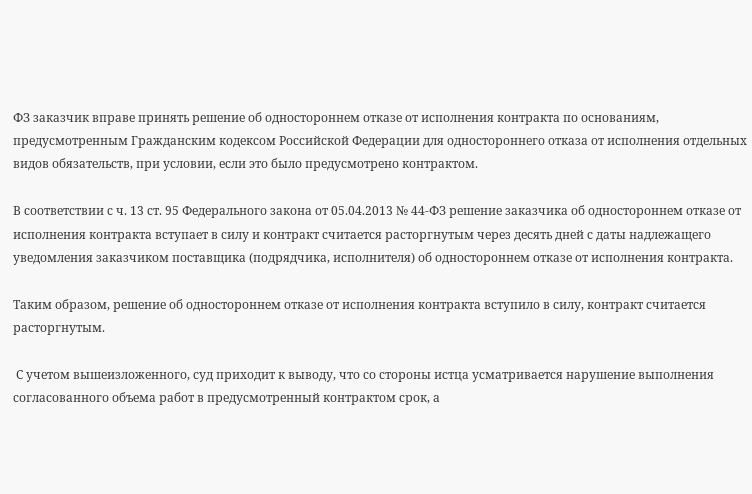ФЗ заказчик вправе принять решение об одностороннем отказе от исполнения контракта по основаниям, предусмотренным Гражданским кодексом Российской Федерации для одностороннего отказа от исполнения отдельных видов обязательств, при условии, если это было предусмотрено контрактом.

В соответствии с ч. 13 ст. 95 Федерального закона от 05.04.2013 № 44-ФЗ решение заказчика об одностороннем отказе от исполнения контракта вступает в силу и контракт считается расторгнутым через десять дней с даты надлежащего уведомления заказчиком поставщика (подрядчика, исполнителя) об одностороннем отказе от исполнения контракта.

Таким образом, решение об одностороннем отказе от исполнения контракта вступило в силу, контракт считается расторгнутым.

 С учетом вышеизложенного, суд приходит к выводу, что со стороны истца усматривается нарушение выполнения согласованного объема работ в предусмотренный контрактом срок, а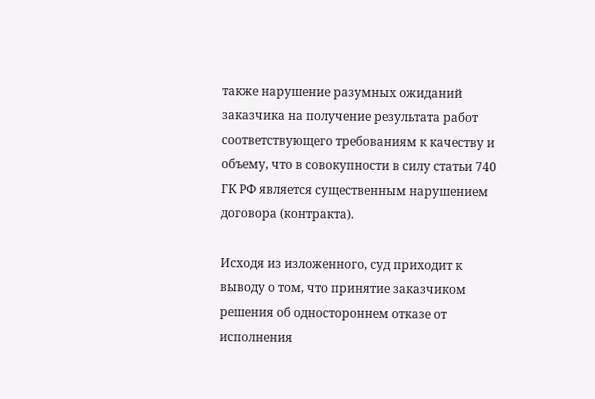также нарушение разумных ожиданий заказчика на получение результата работ соответствующего требованиям к качеству и объему, что в совокупности в силу статьи 740 ГК РФ является существенным нарушением договора (контракта).

Исходя из изложенного, суд приходит к выводу о том, что принятие заказчиком решения об одностороннем отказе от исполнения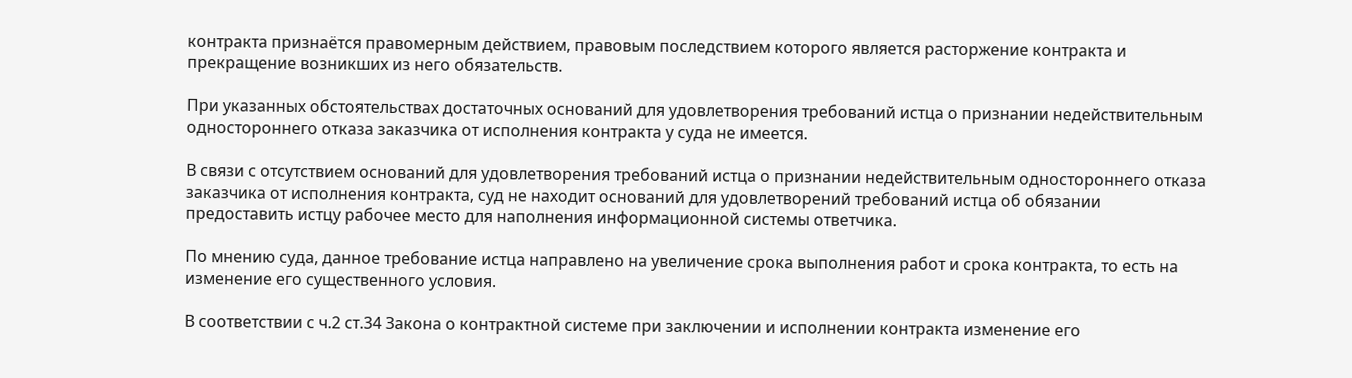контракта признаётся правомерным действием, правовым последствием которого является расторжение контракта и прекращение возникших из него обязательств.

При указанных обстоятельствах достаточных оснований для удовлетворения требований истца о признании недействительным одностороннего отказа заказчика от исполнения контракта у суда не имеется.

В связи с отсутствием оснований для удовлетворения требований истца о признании недействительным одностороннего отказа заказчика от исполнения контракта, суд не находит оснований для удовлетворений требований истца об обязании предоставить истцу рабочее место для наполнения информационной системы ответчика.

По мнению суда, данное требование истца направлено на увеличение срока выполнения работ и срока контракта, то есть на изменение его существенного условия.

В соответствии с ч.2 ст.34 Закона о контрактной системе при заключении и исполнении контракта изменение его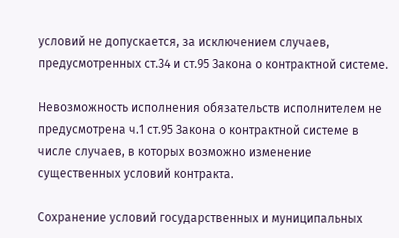условий не допускается, за исключением случаев, предусмотренных ст.34 и ст.95 Закона о контрактной системе.

Невозможность исполнения обязательств исполнителем не предусмотрена ч.1 ст.95 Закона о контрактной системе в числе случаев, в которых возможно изменение существенных условий контракта.

Сохранение условий государственных и муниципальных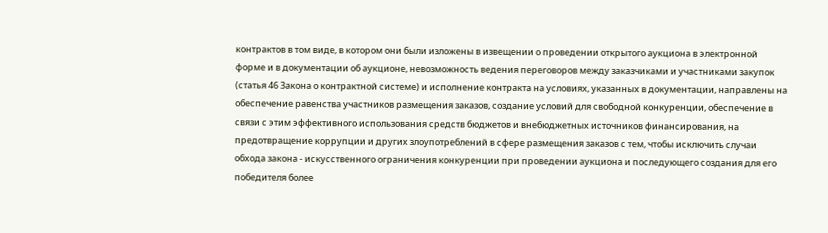контрактов в том виде, в котором они были изложены в извещении о проведении открытого аукциона в электронной форме и в документации об аукционе, невозможность ведения переговоров между заказчиками и участниками закупок (статья 46 Закона о контрактной системе) и исполнение контракта на условиях, указанных в документации, направлены на обеспечение равенства участников размещения заказов, создание условий для свободной конкуренции, обеспечение в связи с этим эффективного использования средств бюджетов и внебюджетных источников финансирования, на предотвращение коррупции и других злоупотреблений в сфере размещения заказов с тем, чтобы исключить случаи обхода закона - искусственного ограничения конкуренции при проведении аукциона и последующего создания для его победителя более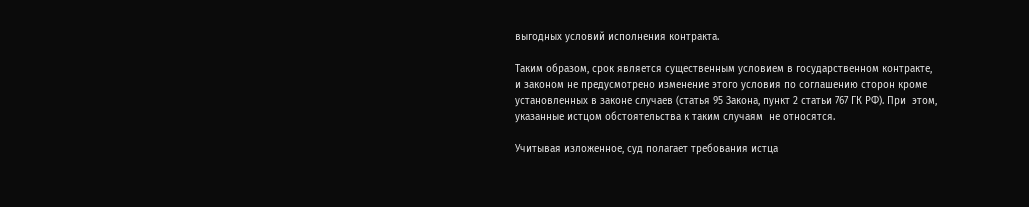выгодных условий исполнения контракта.

Таким образом, срок является существенным условием в государственном контракте, и законом не предусмотрено изменение этого условия по соглашению сторон кроме установленных в законе случаев (статья 95 Закона, пункт 2 статьи 767 ГК РФ). При  этом, указанные истцом обстоятельства к таким случаям  не относятся.

Учитывая изложенное, суд полагает требования истца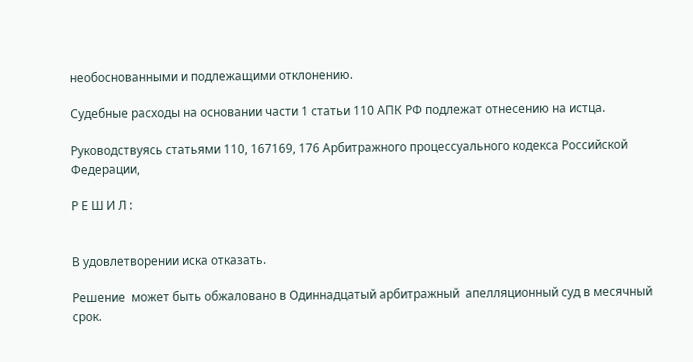необоснованными и подлежащими отклонению.

Судебные расходы на основании части 1 статьи 110 АПК РФ подлежат отнесению на истца.

Руководствуясь статьями 110, 167169, 176 Арбитражного процессуального кодекса Российской Федерации,

Р Е Ш И Л :


В удовлетворении иска отказать.

Решение  может быть обжаловано в Одиннадцатый арбитражный  апелляционный суд в месячный срок.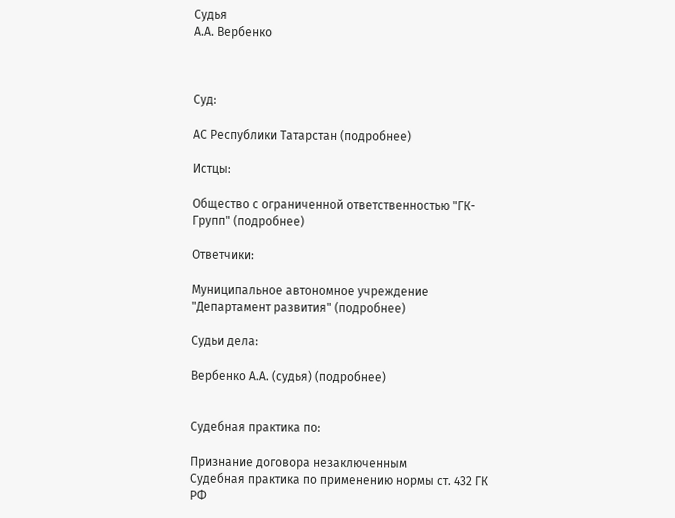Судья                                                                                                           А.А. Вербенко



Суд:

АС Республики Татарстан (подробнее)

Истцы:

Общество с ограниченной ответственностью "ГК-Групп" (подробнее)

Ответчики:

Муниципальное автономное учреждение "Департамент развития" (подробнее)

Судьи дела:

Вербенко А.А. (судья) (подробнее)


Судебная практика по:

Признание договора незаключенным
Судебная практика по применению нормы ст. 432 ГК РФ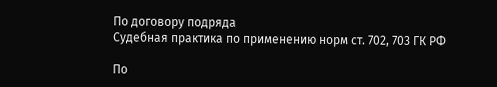По договору подряда
Судебная практика по применению норм ст. 702, 703 ГК РФ

По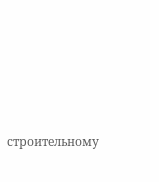строительному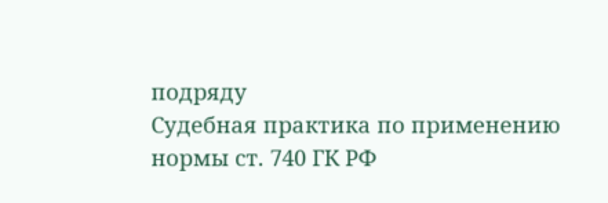подряду
Судебная практика по применению нормы ст. 740 ГК РФ